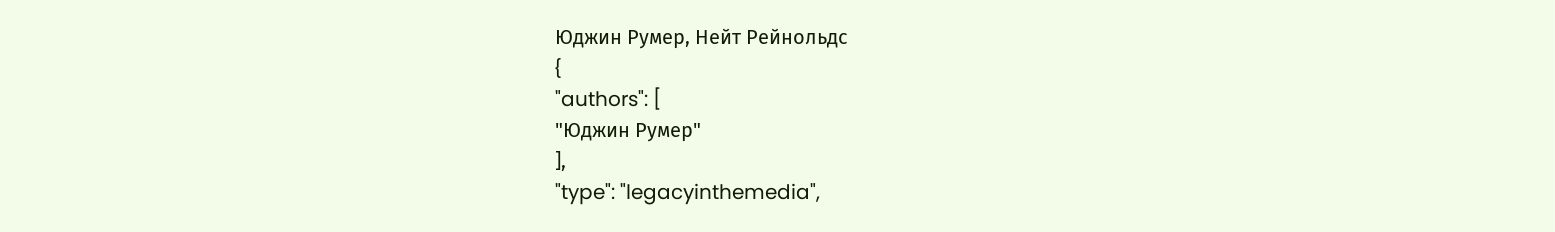Юджин Румер, Нейт Рейнольдс
{
"authors": [
"Юджин Румер"
],
"type": "legacyinthemedia",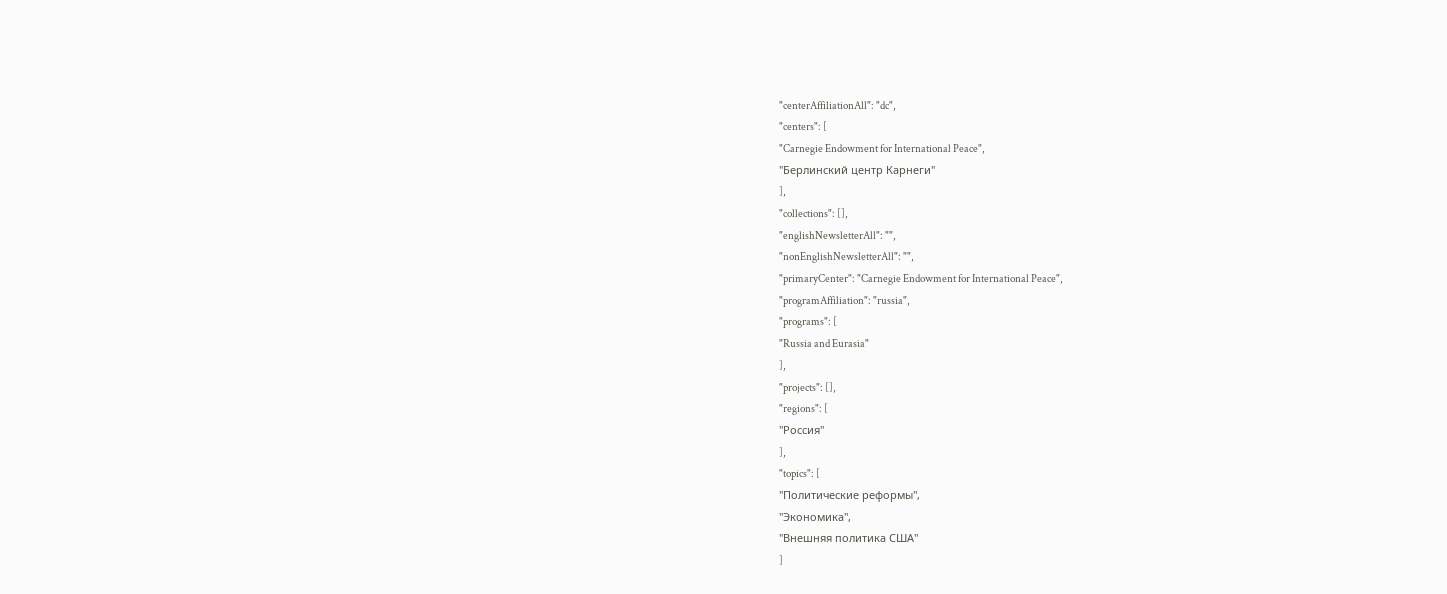"centerAffiliationAll": "dc",
"centers": [
"Carnegie Endowment for International Peace",
"Берлинский центр Карнеги"
],
"collections": [],
"englishNewsletterAll": "",
"nonEnglishNewsletterAll": "",
"primaryCenter": "Carnegie Endowment for International Peace",
"programAffiliation": "russia",
"programs": [
"Russia and Eurasia"
],
"projects": [],
"regions": [
"Россия"
],
"topics": [
"Политические реформы",
"Экономика",
"Внешняя политика США"
]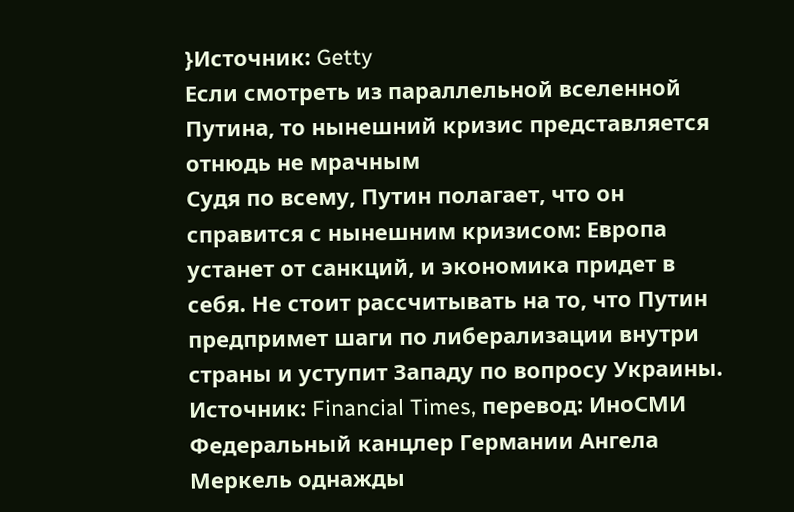}Источник: Getty
Если смотреть из параллельной вселенной Путина, то нынешний кризис представляется отнюдь не мрачным
Судя по всему, Путин полагает, что он справится с нынешним кризисом: Европа устанет от санкций, и экономика придет в себя. Не стоит рассчитывать на то, что Путин предпримет шаги по либерализации внутри страны и уступит Западу по вопросу Украины.
Источник: Financial Times, перевод: ИноСМИ
Федеральный канцлер Германии Ангела Меркель однажды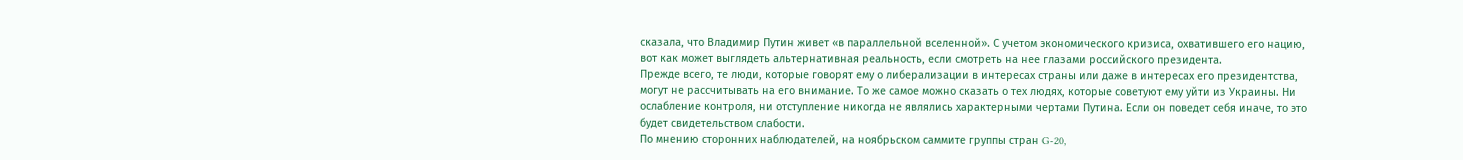сказала, что Владимир Путин живет «в параллельной вселенной». С учетом экономического кризиса, охватившего его нацию, вот как может выглядеть альтернативная реальность, если смотреть на нее глазами российского президента.
Прежде всего, те люди, которые говорят ему о либерализации в интересах страны или даже в интересах его президентства, могут не рассчитывать на его внимание. То же самое можно сказать о тех людях, которые советуют ему уйти из Украины. Ни ослабление контроля, ни отступление никогда не являлись характерными чертами Путина. Если он поведет себя иначе, то это будет свидетельством слабости.
По мнению сторонних наблюдателей, на ноябрьском саммите группы стран G-20,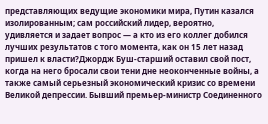представляющих ведущие экономики мира, Путин казался изолированным; сам российский лидер, вероятно, удивляется и задает вопрос — а кто из его коллег добился лучших результатов с того момента, как он 15 лет назад пришел к власти?Джордж Буш-старший оставил свой пост, когда на него бросали свои тени дне неоконченные войны, а также самый серьезный экономический кризис со времени Великой депрессии. Бывший премьер-министр Соединенного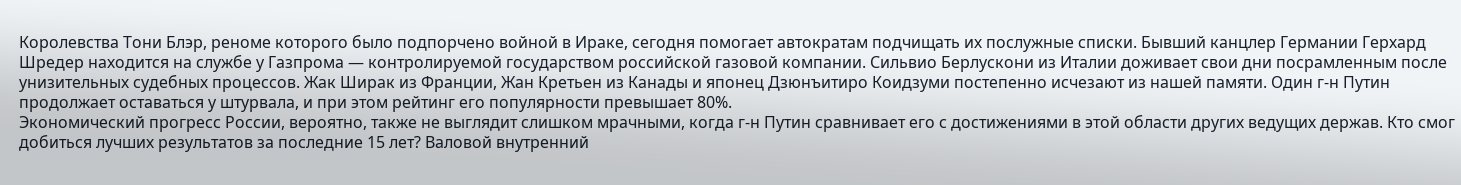Королевства Тони Блэр, реноме которого было подпорчено войной в Ираке, сегодня помогает автократам подчищать их послужные списки. Бывший канцлер Германии Герхард Шредер находится на службе у Газпрома — контролируемой государством российской газовой компании. Сильвио Берлускони из Италии доживает свои дни посрамленным после унизительных судебных процессов. Жак Ширак из Франции, Жан Кретьен из Канады и японец Дзюнъитиро Коидзуми постепенно исчезают из нашей памяти. Один г-н Путин продолжает оставаться у штурвала, и при этом рейтинг его популярности превышает 80%.
Экономический прогресс России, вероятно, также не выглядит слишком мрачными, когда г-н Путин сравнивает его с достижениями в этой области других ведущих держав. Кто смог добиться лучших результатов за последние 15 лет? Валовой внутренний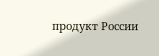продукт России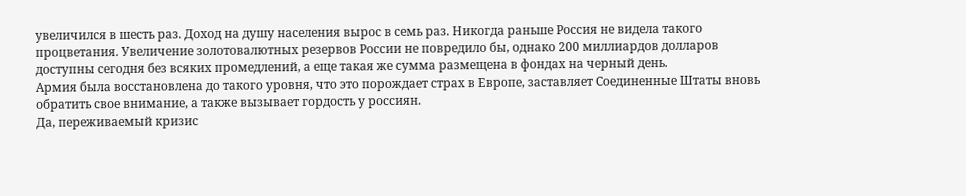увеличился в шесть раз. Доход на душу населения вырос в семь раз. Никогда раньше Россия не видела такого процветания. Увеличение золотовалютных резервов России не повредило бы, однако 200 миллиардов долларов доступны сегодня без всяких промедлений, а еще такая же сумма размещена в фондах на черный день.
Армия была восстановлена до такого уровня, что это порождает страх в Европе, заставляет Соединенные Штаты вновь обратить свое внимание, а также вызывает гордость у россиян.
Да, переживаемый кризис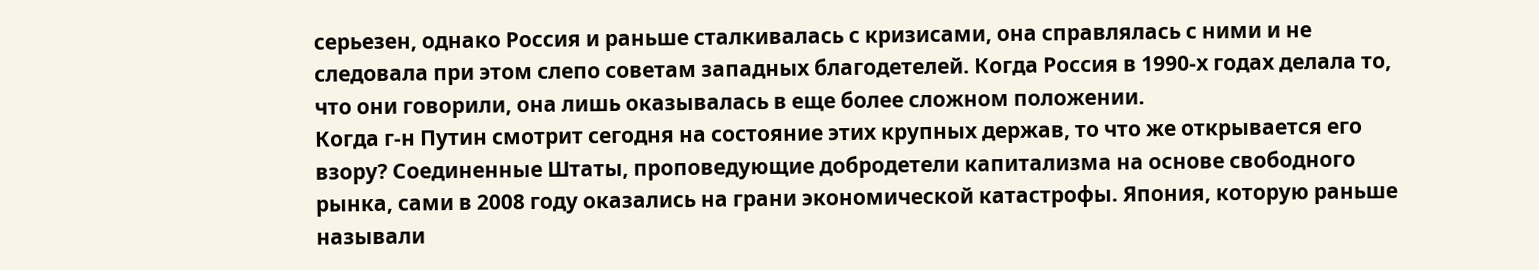серьезен, однако Россия и раньше сталкивалась с кризисами, она справлялась с ними и не следовала при этом слепо советам западных благодетелей. Когда Россия в 1990-х годах делала то, что они говорили, она лишь оказывалась в еще более сложном положении.
Когда г-н Путин смотрит сегодня на состояние этих крупных держав, то что же открывается его взору? Соединенные Штаты, проповедующие добродетели капитализма на основе свободного рынка, сами в 2008 году оказались на грани экономической катастрофы. Япония, которую раньше называли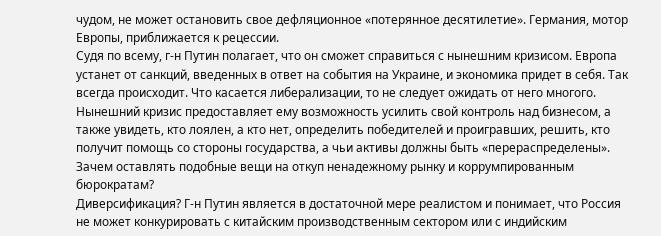чудом, не может остановить свое дефляционное «потерянное десятилетие». Германия, мотор Европы, приближается к рецессии.
Судя по всему, г-н Путин полагает, что он сможет справиться с нынешним кризисом. Европа устанет от санкций, введенных в ответ на события на Украине, и экономика придет в себя. Так всегда происходит. Что касается либерализации, то не следует ожидать от него многого. Нынешний кризис предоставляет ему возможность усилить свой контроль над бизнесом, а также увидеть, кто лоялен, а кто нет, определить победителей и проигравших, решить, кто получит помощь со стороны государства, а чьи активы должны быть «перераспределены».
Зачем оставлять подобные вещи на откуп ненадежному рынку и коррумпированным бюрократам?
Диверсификация? Г-н Путин является в достаточной мере реалистом и понимает, что Россия не может конкурировать с китайским производственным сектором или с индийским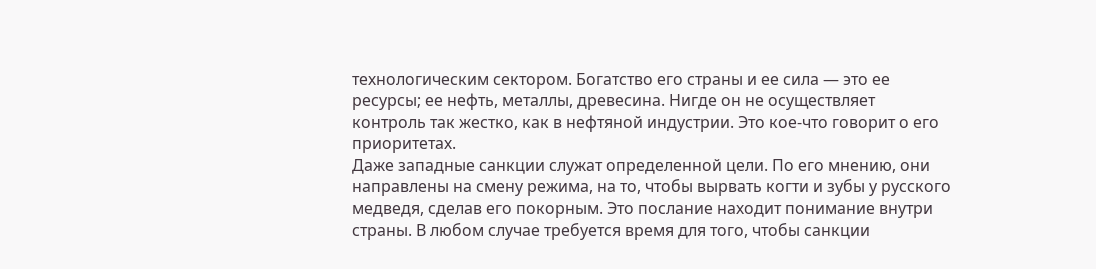технологическим сектором. Богатство его страны и ее сила — это ее ресурсы; ее нефть, металлы, древесина. Нигде он не осуществляет контроль так жестко, как в нефтяной индустрии. Это кое-что говорит о его приоритетах.
Даже западные санкции служат определенной цели. По его мнению, они направлены на смену режима, на то, чтобы вырвать когти и зубы у русского медведя, сделав его покорным. Это послание находит понимание внутри страны. В любом случае требуется время для того, чтобы санкции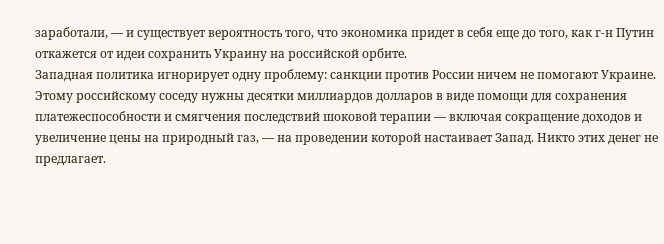заработали, — и существует вероятность того, что экономика придет в себя еще до того, как г-н Путин откажется от идеи сохранить Украину на российской орбите.
Западная политика игнорирует одну проблему: санкции против России ничем не помогают Украине. Этому российскому соседу нужны десятки миллиардов долларов в виде помощи для сохранения платежеспособности и смягчения последствий шоковой терапии — включая сокращение доходов и увеличение цены на природный газ, — на проведении которой настаивает Запад. Никто этих денег не предлагает.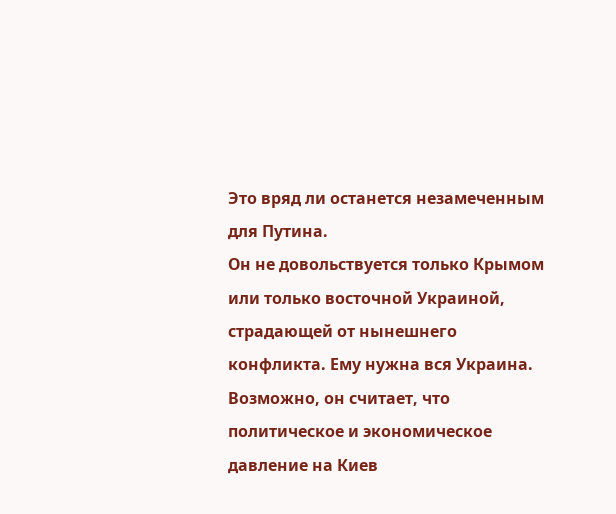Это вряд ли останется незамеченным для Путина.
Он не довольствуется только Крымом или только восточной Украиной, страдающей от нынешнего конфликта. Ему нужна вся Украина. Возможно, он считает, что политическое и экономическое давление на Киев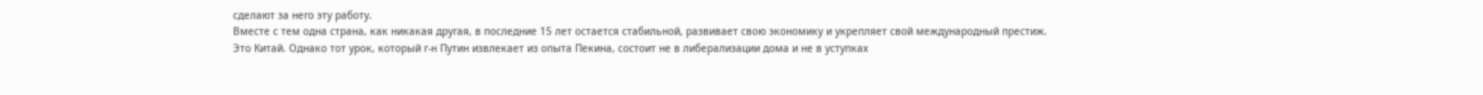сделают за него эту работу.
Вместе с тем одна страна, как никакая другая, в последние 15 лет остается стабильной, развивает свою экономику и укрепляет свой международный престиж.
Это Китай. Однако тот урок, который г-н Путин извлекает из опыта Пекина, состоит не в либерализации дома и не в уступках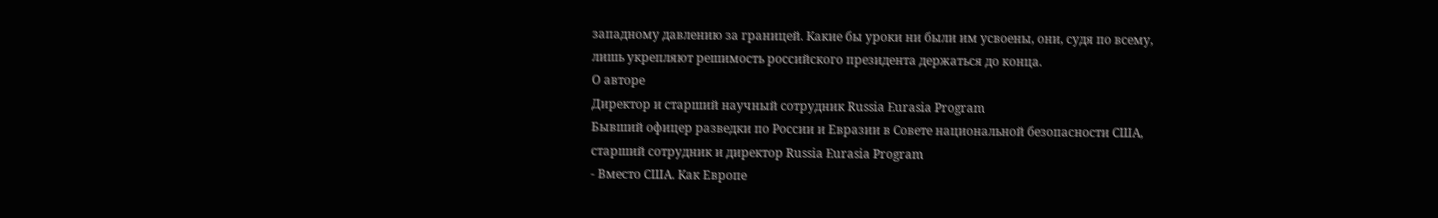западному давлению за границей. Какие бы уроки ни были им усвоены, они, судя по всему, лишь укрепляют решимость российского президента держаться до конца.
О авторе
Директор и старший научный сотрудник Russia Eurasia Program
Бывший офицер разведки по России и Евразии в Совете национальной безопасности США, старший сотрудник и директор Russia Eurasia Program
- Вместо США. Как Европе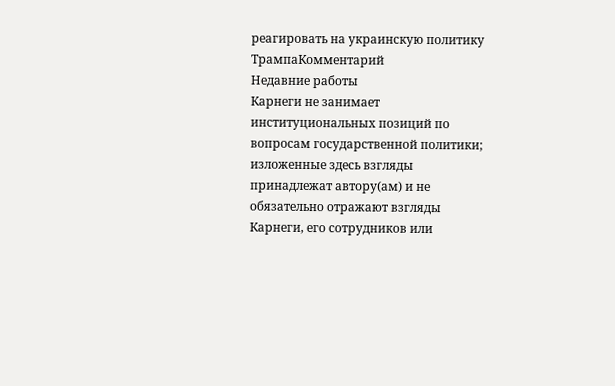реагировать на украинскую политику ТрампаКомментарий
Недавние работы
Карнеги не занимает институциональных позиций по вопросам государственной политики; изложенные здесь взгляды принадлежат автору(ам) и не обязательно отражают взгляды Карнеги, его сотрудников или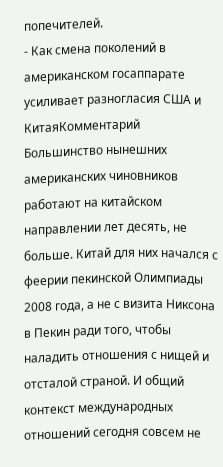попечителей.
- Как смена поколений в американском госаппарате усиливает разногласия США и КитаяКомментарий
Большинство нынешних американских чиновников работают на китайском направлении лет десять, не больше. Китай для них начался с феерии пекинской Олимпиады 2008 года, а не с визита Никсона в Пекин ради того, чтобы наладить отношения с нищей и отсталой страной. И общий контекст международных отношений сегодня совсем не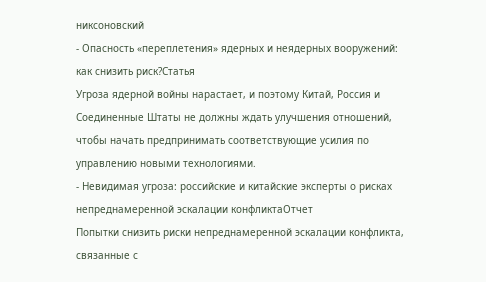никсоновский
- Опасность «переплетения» ядерных и неядерных вооружений: как снизить риск?Статья
Угроза ядерной войны нарастает, и поэтому Китай, Россия и Соединенные Штаты не должны ждать улучшения отношений, чтобы начать предпринимать соответствующие усилия по управлению новыми технологиями.
- Невидимая угроза: российские и китайские эксперты о рисках непреднамеренной эскалации конфликтаОтчет
Попытки снизить риски непреднамеренной эскалации конфликта, связанные с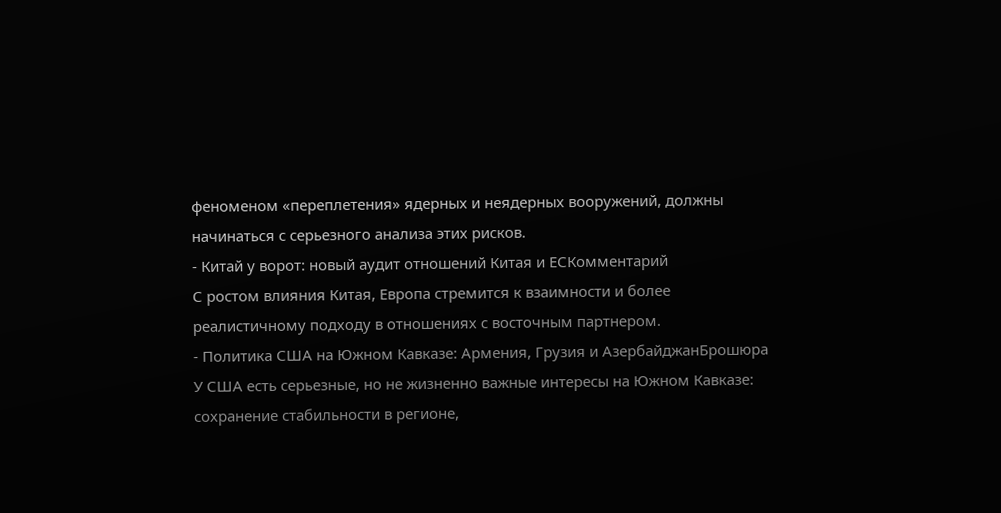феноменом «переплетения» ядерных и неядерных вооружений, должны начинаться с серьезного анализа этих рисков.
- Китай у ворот: новый аудит отношений Китая и ЕСКомментарий
С ростом влияния Китая, Европа стремится к взаимности и более реалистичному подходу в отношениях с восточным партнером.
- Политика США на Южном Кавказе: Армения, Грузия и АзербайджанБрошюра
У США есть серьезные, но не жизненно важные интересы на Южном Кавказе: сохранение стабильности в регионе,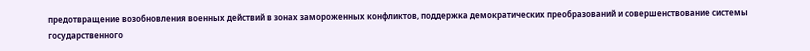предотвращение возобновления военных действий в зонах замороженных конфликтов, поддержка демократических преобразований и совершенствование системы государственного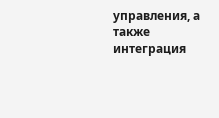управления, а также интеграция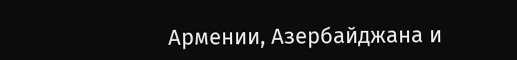Армении, Азербайджана и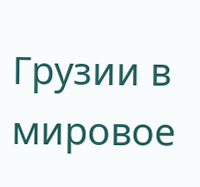Грузии в мировое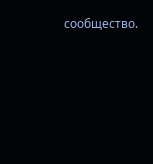сообщество.